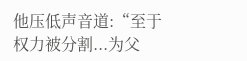他压低声音道:“至于权力被分割...为父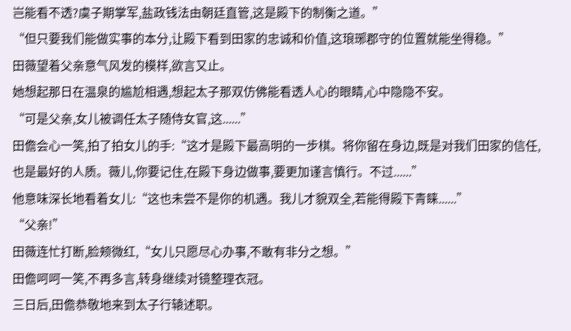岂能看不透?虞子期掌军,盐政钱法由朝廷直管,这是殿下的制衡之道。”
“但只要我们能做实事的本分,让殿下看到田家的忠诚和价值,这琅琊郡守的位置就能坐得稳。”
田薇望着父亲意气风发的模样,欲言又止。
她想起那日在温泉的尴尬相遇,想起太子那双仿佛能看透人心的眼睛,心中隐隐不安。
“可是父亲,女儿被调任太子随侍女官,这......”
田儋会心一笑,拍了拍女儿的手:“这才是殿下最高明的一步棋。将你留在身边,既是对我们田家的信任,也是最好的人质。薇儿,你要记住,在殿下身边做事,要更加谨言慎行。不过......”
他意味深长地看着女儿:“这也未尝不是你的机遇。我儿才貌双全,若能得殿下青睐......”
“父亲!”
田薇连忙打断,脸颊微红,“女儿只愿尽心办事,不敢有非分之想。”
田儋呵呵一笑,不再多言,转身继续对镜整理衣冠。
三日后,田儋恭敬地来到太子行辕述职。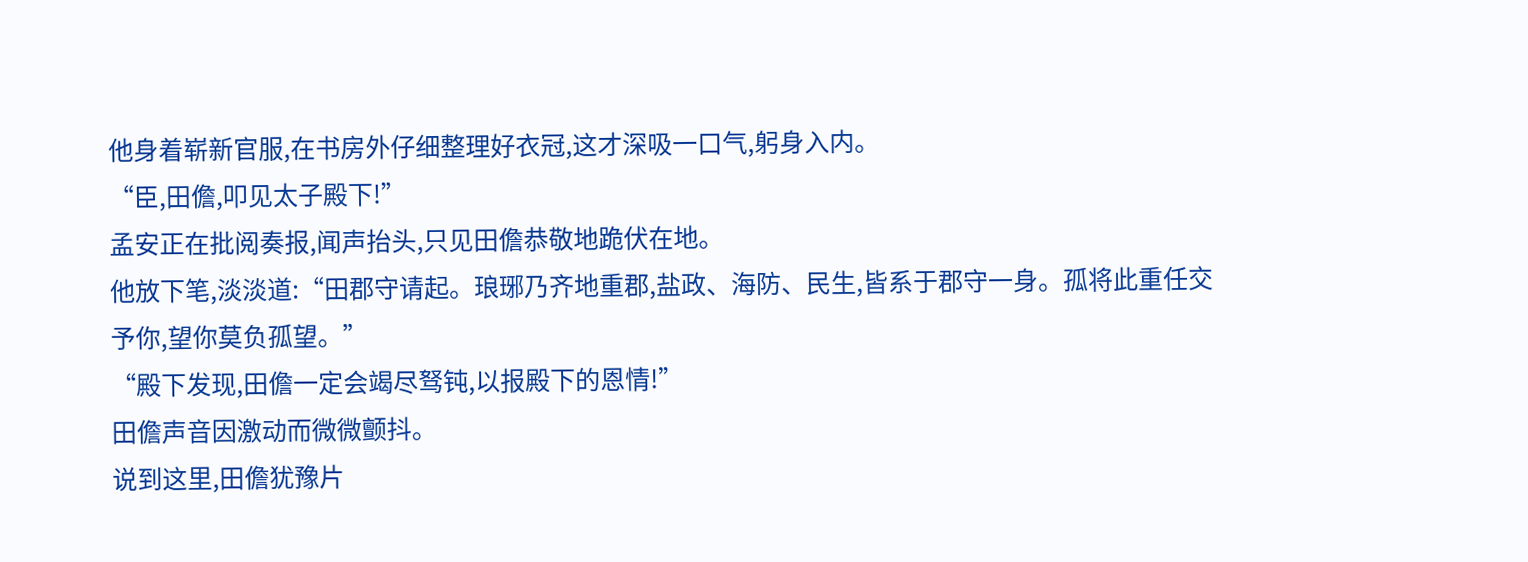他身着崭新官服,在书房外仔细整理好衣冠,这才深吸一口气,躬身入内。
“臣,田儋,叩见太子殿下!”
孟安正在批阅奏报,闻声抬头,只见田儋恭敬地跪伏在地。
他放下笔,淡淡道:“田郡守请起。琅琊乃齐地重郡,盐政、海防、民生,皆系于郡守一身。孤将此重任交予你,望你莫负孤望。”
“殿下发现,田儋一定会竭尽驽钝,以报殿下的恩情!”
田儋声音因激动而微微颤抖。
说到这里,田儋犹豫片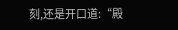刻,还是开口道:“殿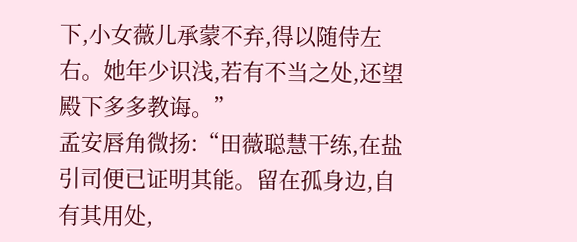下,小女薇儿承蒙不弃,得以随侍左右。她年少识浅,若有不当之处,还望殿下多多教诲。”
孟安唇角微扬:“田薇聪慧干练,在盐引司便已证明其能。留在孤身边,自有其用处,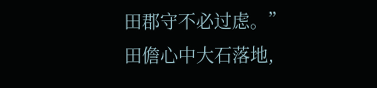田郡守不必过虑。”
田儋心中大石落地,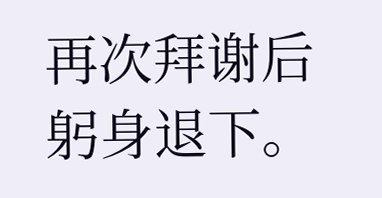再次拜谢后躬身退下。